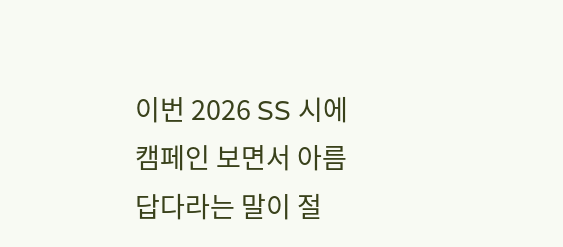이번 2026 SS 시에 캠페인 보면서 아름답다라는 말이 절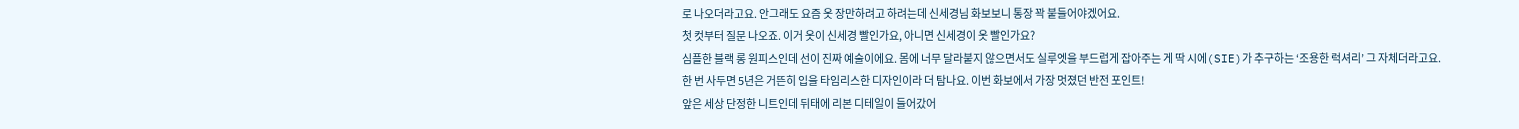로 나오더라고요. 안그래도 요즘 옷 장만하려고 하려는데 신세경님 화보보니 통장 꽉 붙들어야겠어요.
첫 컷부터 질문 나오죠. 이거 옷이 신세경 빨인가요, 아니면 신세경이 옷 빨인가요?
심플한 블랙 롱 원피스인데 선이 진짜 예술이에요. 몸에 너무 달라붙지 않으면서도 실루엣을 부드럽게 잡아주는 게 딱 시에(SIE)가 추구하는 ‘조용한 럭셔리’ 그 자체더라고요.
한 번 사두면 5년은 거뜬히 입을 타임리스한 디자인이라 더 탐나요. 이번 화보에서 가장 멋졌던 반전 포인트!
앞은 세상 단정한 니트인데 뒤태에 리본 디테일이 들어갔어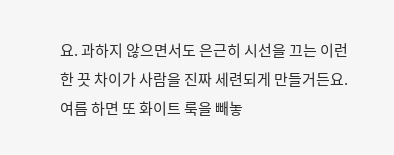요. 과하지 않으면서도 은근히 시선을 끄는 이런 한 끗 차이가 사람을 진짜 세련되게 만들거든요.
여름 하면 또 화이트 룩을 빼놓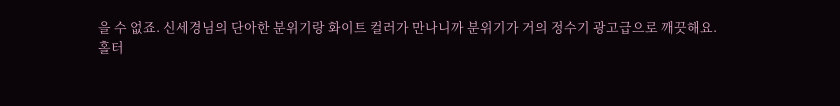을 수 없죠. 신세경님의 단아한 분위기랑 화이트 컬러가 만나니까 분위기가 거의 정수기 광고급으로 깨끗해요.
홀터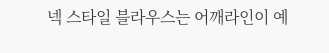넥 스타일 블라우스는 어깨라인이 예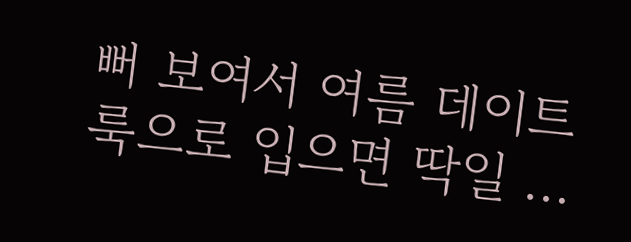뻐 보여서 여름 데이트룩으로 입으면 딱일 ...